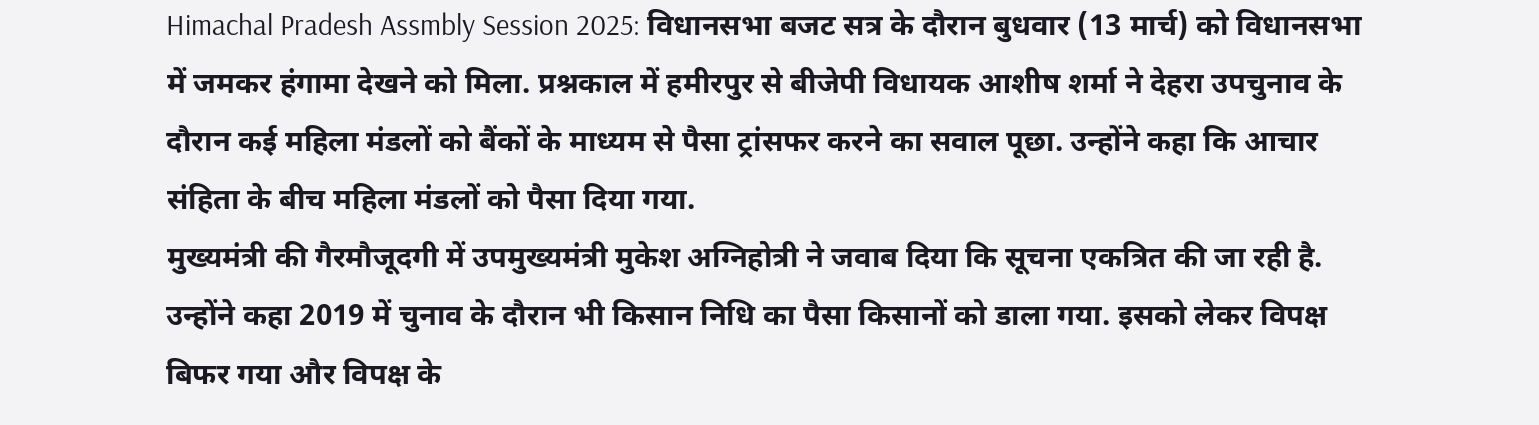Himachal Pradesh Assmbly Session 2025: विधानसभा बजट सत्र के दौरान बुधवार (13 मार्च) को विधानसभा में जमकर हंगामा देखने को मिला. प्रश्नकाल में हमीरपुर से बीजेपी विधायक आशीष शर्मा ने देहरा उपचुनाव के दौरान कई महिला मंडलों को बैंकों के माध्यम से पैसा ट्रांसफर करने का सवाल पूछा. उन्होंने कहा कि आचार संहिता के बीच महिला मंडलों को पैसा दिया गया.
मुख्यमंत्री की गैरमौजूदगी में उपमुख्यमंत्री मुकेश अग्निहोत्री ने जवाब दिया कि सूचना एकत्रित की जा रही है. उन्होंने कहा 2019 में चुनाव के दौरान भी किसान निधि का पैसा किसानों को डाला गया. इसको लेकर विपक्ष बिफर गया और विपक्ष के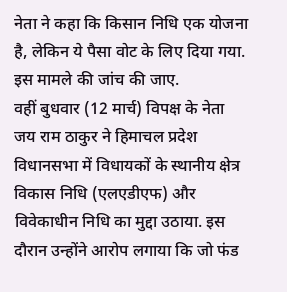नेता ने कहा कि किसान निधि एक योजना है, लेकिन ये पैसा वोट के लिए दिया गया. इस मामले की जांच की जाए.
वहीं बुधवार (12 मार्च) विपक्ष के नेता जय राम ठाकुर ने हिमाचल प्रदेश विधानसभा में विधायकों के स्थानीय क्षेत्र विकास निधि (एलएडीएफ) और विवेकाधीन निधि का मुद्दा उठाया. इस दौरान उन्होंने आरोप लगाया कि जो फंड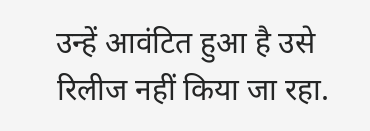उन्हें आवंटित हुआ है उसे रिलीज नहीं किया जा रहा.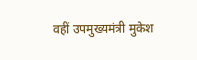वहीं उपमुख्यमंत्री मुकेश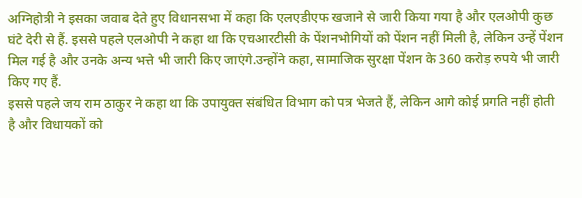अग्निहोत्री ने इसका जवाब देते हुए विधानसभा में कहा कि एलएडीएफ खजाने से जारी किया गया है और एलओपी कुछ घंटे देरी से हैं. इससे पहले एलओपी ने कहा था कि एचआरटीसी के पेंशनभोगियों को पेंशन नहीं मिली है, लेकिन उन्हें पेंशन मिल गई है और उनके अन्य भत्ते भी जारी किए जाएंगे.उन्होंने कहा, सामाजिक सुरक्षा पेंशन के 360 करोड़ रुपये भी जारी किए गए हैं.
इससे पहले जय राम ठाकुर ने कहा था कि उपायुक्त संबंधित विभाग को पत्र भेजते हैं, लेकिन आगे कोई प्रगति नहीं होती है और विधायकों को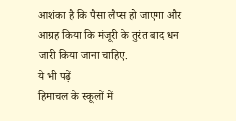आशंका है कि पैसा लैप्स हो जाएगा और आग्रह किया कि मंजूरी के तुरंत बाद धन जारी किया जाना चाहिए.
ये भी पढ़ें
हिमाचल के स्कूलों में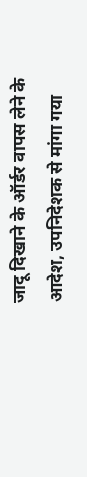जादू दिखाने के ऑर्डर वापस लेने के आदेश, उपनिदेशक से मांगा गया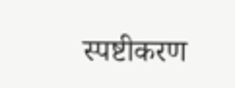स्पष्टीकरण